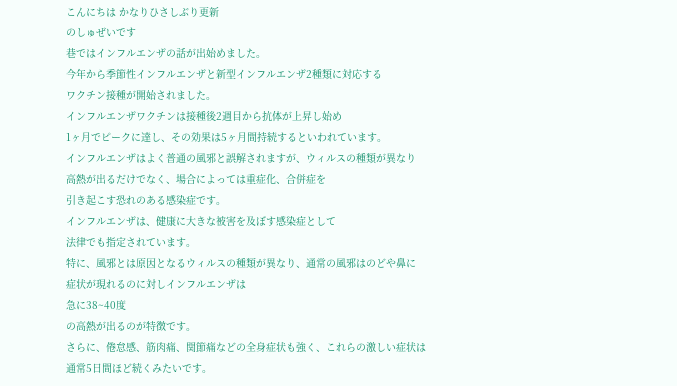こんにちは かなりひさしぶり更新
のしゅぜいです
巷ではインフルエンザの話が出始めました。
今年から季節性インフルエンザと新型インフルエンザ2種類に対応する
ワクチン接種が開始されました。
インフルエンザワクチンは接種後2週目から抗体が上昇し始め
1ヶ月でピークに達し、その効果は5ヶ月間持続するといわれています。
インフルエンザはよく普通の風邪と誤解されますが、ウィルスの種類が異なり
高熱が出るだけでなく、場合によっては重症化、合併症を
引き起こす恐れのある感染症です。
インフルエンザは、健康に大きな被害を及ぼす感染症として
法律でも指定されています。
特に、風邪とは原因となるウィルスの種類が異なり、通常の風邪はのどや鼻に
症状が現れるのに対しインフルエンザは
急に38~40度
の高熱が出るのが特徴です。
さらに、倦怠感、筋肉痛、関節痛などの全身症状も強く、これらの激しい症状は
通常5日間ほど続くみたいです。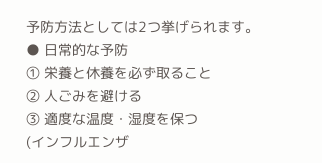予防方法としては2つ挙げられます。
● 日常的な予防
① 栄養と休養を必ず取ること
② 人ごみを避ける
③ 適度な温度・湿度を保つ
(インフルエンザ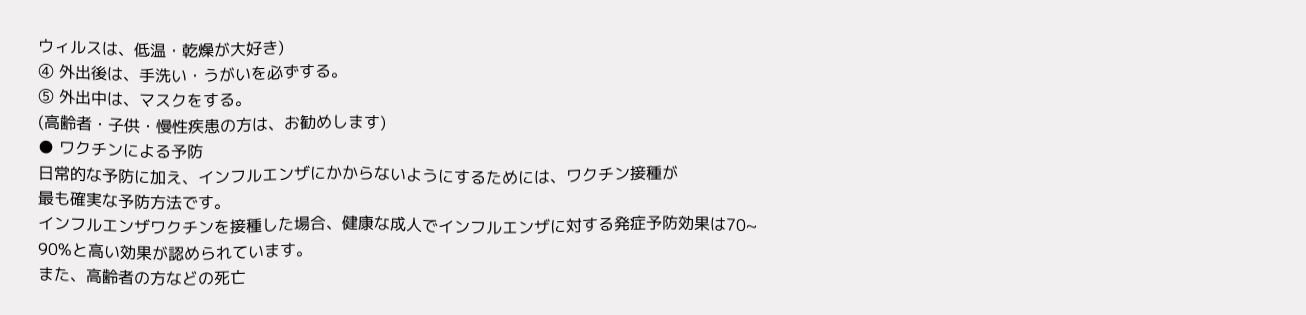ウィルスは、低温・乾燥が大好き)
④ 外出後は、手洗い・うがいを必ずする。
⑤ 外出中は、マスクをする。
(高齢者・子供・慢性疾患の方は、お勧めします)
● ワクチンによる予防
日常的な予防に加え、インフルエンザにかからないようにするためには、ワクチン接種が
最も確実な予防方法です。
インフルエンザワクチンを接種した場合、健康な成人でインフルエンザに対する発症予防効果は70~
90%と高い効果が認められています。
また、高齢者の方などの死亡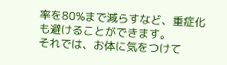率を80%まで減らすなど、重症化も避けることができます。
それでは、お体に気をつけて